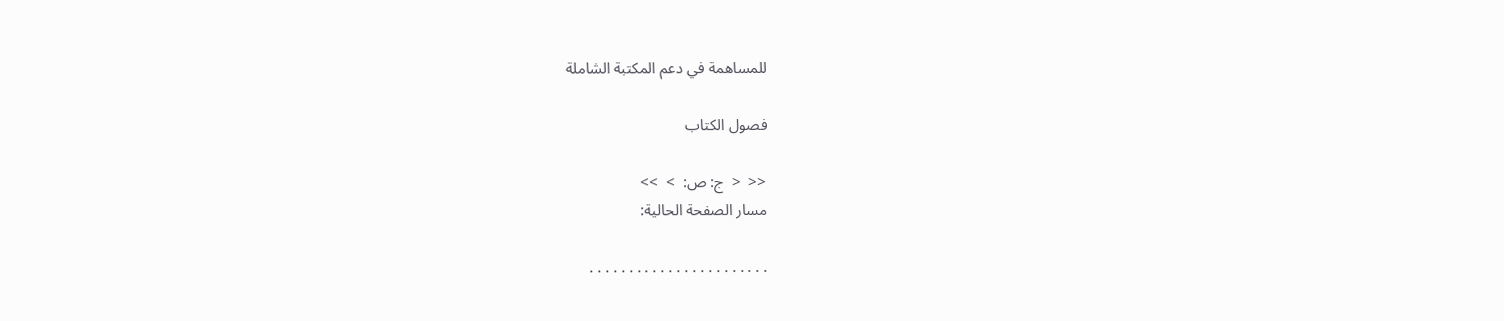للمساهمة في دعم المكتبة الشاملة

فصول الكتاب

<<  <  ج: ص:  >  >>
مسار الصفحة الحالية:

. . . . . . . . . . . . . . . . . . . . . . .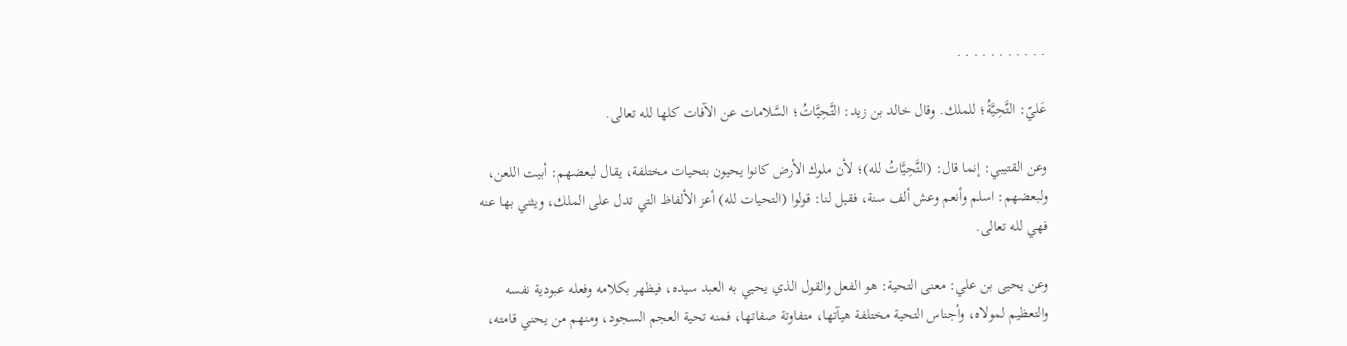. . . . . . . . . . .

عَليّ: التَّحِيَّةُ؛ للملك. وقال خالد بن زيد: التَّحِيَّاتُ؛ السَّلامات عن الآفات كلها لله تعالى.

وعن القتيبي: إنما قال: (التَّحِيَّاتُ لله)؛ لأن ملوك الأرض كانوا يحيون بتحيات مختلفة، يقال لبعضهم: أبيت اللعن، ولبعضهم: اسلم وأنعم وعش ألف سنة، فقيل لنا: قولوا (التحيات لله) أعز الألفاظ التي تدل على الملك، ويثني بها عنه فهي لله تعالى.

وعن يحيى بن علي: معنى التحية: هو الفعل والقول الذي يحيي به العبد سيده، فيظهر بكلامه وفعله عبودية نفسه والتعظيم لمولاه، وأجناس التحية مختلفة هيآتها، متفاوتة صفاتها، فمنه تحية العجم السجود، ومنهم من يحني قامته،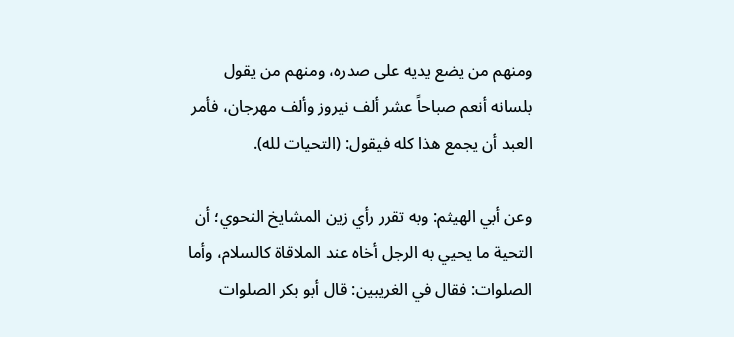ومنهم من يضع يديه على صدره، ومنهم من يقول بلسانه أنعم صباحاً عشر ألف نيروز وألف مهرجان، فأمر العبد أن يجمع هذا كله فيقول: (التحيات لله).

وعن أبي الهيثم: وبه تقرر رأي زين المشايخ النحوي؛ أن التحية ما يحيي به الرجل أخاه عند الملاقاة كالسلام، وأما الصلوات: فقال في الغريبين: قال أبو بكر الصلوات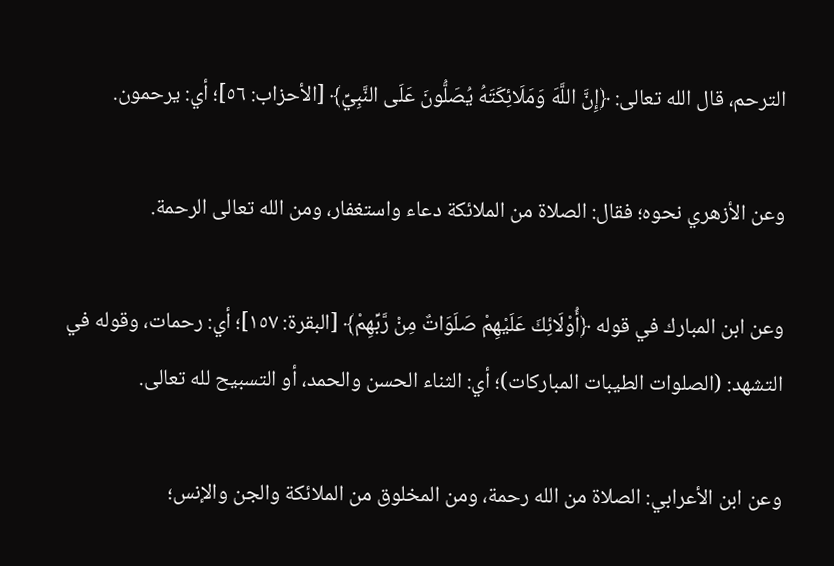الترحم، قال الله تعالى: ﴿إِنَّ اللَّهَ وَمَلَائِكَتَهُ يُصَلُّونَ عَلَى النَّبِيِّ﴾ [الأحزاب: ٥٦]؛ أي: يرحمون.

وعن الأزهري نحوه؛ فقال: الصلاة من الملائكة دعاء واستغفار، ومن الله تعالى الرحمة.

وعن ابن المبارك في قوله ﴿أُوْلَائِكَ عَلَيْهِمْ صَلَوَاتٌ مِنْ رَّبِّهِمْ﴾ [البقرة: ١٥٧]؛ أي: رحمات، وقوله في التشهد: (الصلوات الطيبات المباركات)؛ أي: الثناء الحسن والحمد، أو التسبيح لله تعالى.

وعن ابن الأعرابي: الصلاة من الله رحمة، ومن المخلوق من الملائكة والجن والإنس؛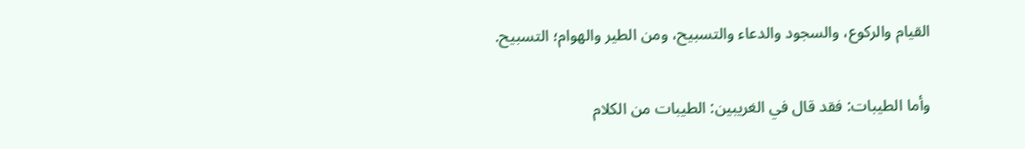القيام والركوع، والسجود والدعاء والتسبيح، ومن الطير والهوام؛ التسبيح.

وأما الطيبات: فقد قال في الغريبين: الطيبات من الكلام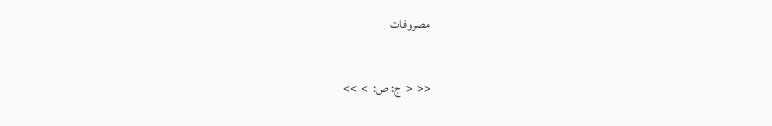مصروفات

<<  <  ج: ص:  >  >>